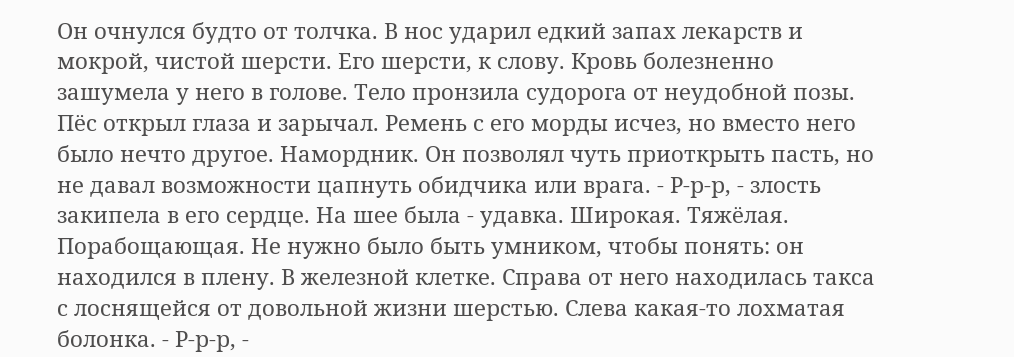Он очнулся будто от толчка. В нос ударил едкий запах лекарств и мокрой, чистой шерсти. Его шерсти, к слову. Кровь болезненно зашумела у него в голове. Тело пронзила судорога от неудобной позы. Пёс открыл глаза и зарычал. Ремень с его морды исчез, но вместо него было нечто другое. Намордник. Он позволял чуть приоткрыть пасть, но не давал возможности цапнуть обидчика или врага. - Р-р-р, - злость закипела в его сердце. На шее была - удавка. Широкая. Тяжёлая. Порабощающая. Не нужно было быть умником, чтобы понять: он находился в плену. В железной клетке. Справа от него находилась такса с лоснящейся от довольной жизни шерстью. Слева какая-то лохматая болонка. - Р-р-р, -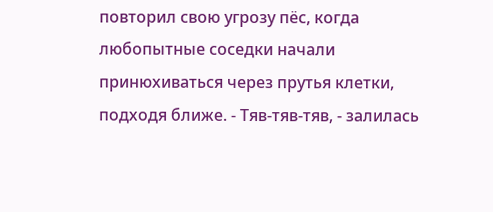повторил свою угрозу пёс, когда любопытные соседки начали принюхиваться через прутья клетки, подходя ближе. - Тяв-тяв-тяв, - залилась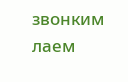звонким лаем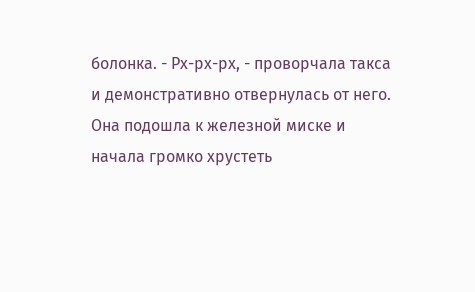болонка. - Рх-рх-рх, - проворчала такса и демонстративно отвернулась от него. Она подошла к железной миске и начала громко хрустеть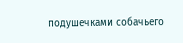подушечками собачьего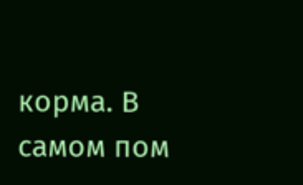корма. В самом пом